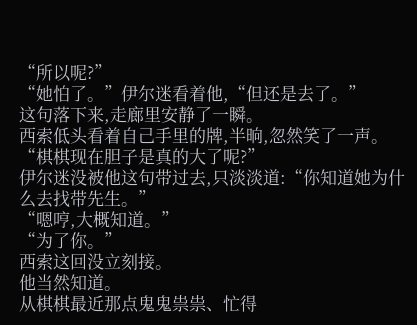“所以呢?”
“她怕了。”伊尔迷看着他,“但还是去了。”
这句落下来,走廊里安静了一瞬。
西索低头看着自己手里的牌,半晌,忽然笑了一声。
“棋棋现在胆子是真的大了呢?”
伊尔迷没被他这句带过去,只淡淡道:“你知道她为什么去找带先生。”
“嗯哼,大概知道。”
“为了你。”
西索这回没立刻接。
他当然知道。
从棋棋最近那点鬼鬼祟祟、忙得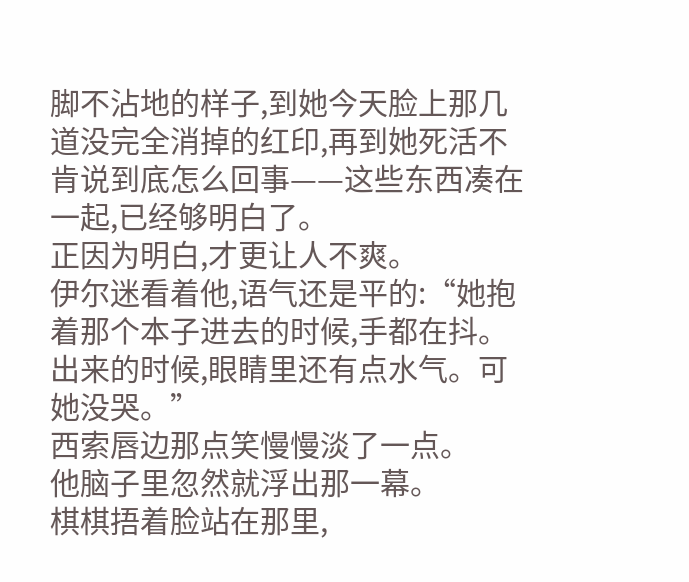脚不沾地的样子,到她今天脸上那几道没完全消掉的红印,再到她死活不肯说到底怎么回事——这些东西凑在一起,已经够明白了。
正因为明白,才更让人不爽。
伊尔迷看着他,语气还是平的:“她抱着那个本子进去的时候,手都在抖。出来的时候,眼睛里还有点水气。可她没哭。”
西索唇边那点笑慢慢淡了一点。
他脑子里忽然就浮出那一幕。
棋棋捂着脸站在那里,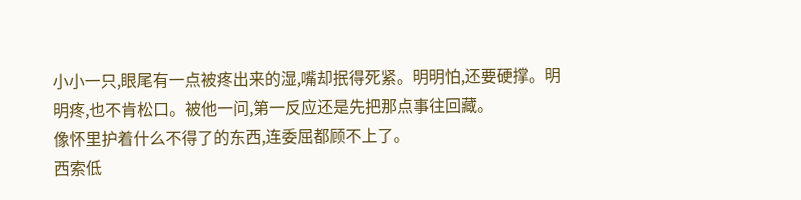小小一只,眼尾有一点被疼出来的湿,嘴却抿得死紧。明明怕,还要硬撑。明明疼,也不肯松口。被他一问,第一反应还是先把那点事往回藏。
像怀里护着什么不得了的东西,连委屈都顾不上了。
西索低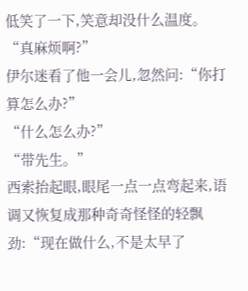低笑了一下,笑意却没什么温度。
“真麻烦啊?”
伊尔迷看了他一会儿,忽然问:“你打算怎么办?”
“什么怎么办?”
“带先生。”
西索抬起眼,眼尾一点一点弯起来,语调又恢复成那种奇奇怪怪的轻飘劲:“现在做什么,不是太早了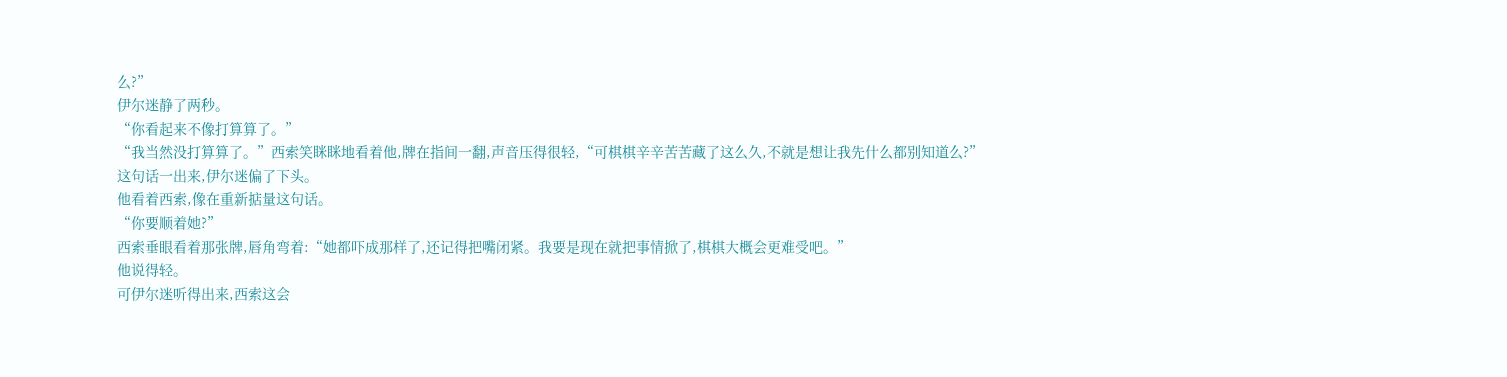么?”
伊尔迷静了两秒。
“你看起来不像打算算了。”
“我当然没打算算了。”西索笑眯眯地看着他,牌在指间一翻,声音压得很轻,“可棋棋辛辛苦苦藏了这么久,不就是想让我先什么都别知道么?”
这句话一出来,伊尔迷偏了下头。
他看着西索,像在重新掂量这句话。
“你要顺着她?”
西索垂眼看着那张牌,唇角弯着:“她都吓成那样了,还记得把嘴闭紧。我要是现在就把事情掀了,棋棋大概会更难受吧。”
他说得轻。
可伊尔迷听得出来,西索这会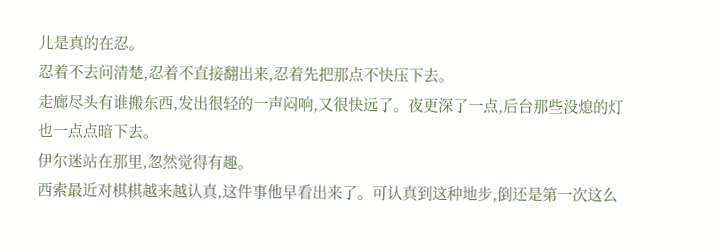儿是真的在忍。
忍着不去问清楚,忍着不直接翻出来,忍着先把那点不快压下去。
走廊尽头有谁搬东西,发出很轻的一声闷响,又很快远了。夜更深了一点,后台那些没熄的灯也一点点暗下去。
伊尔迷站在那里,忽然觉得有趣。
西索最近对棋棋越来越认真,这件事他早看出来了。可认真到这种地步,倒还是第一次这么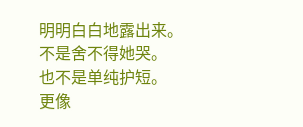明明白白地露出来。
不是舍不得她哭。
也不是单纯护短。
更像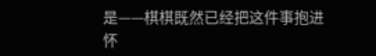是——棋棋既然已经把这件事抱进怀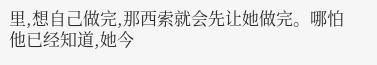里,想自己做完,那西索就会先让她做完。哪怕他已经知道,她今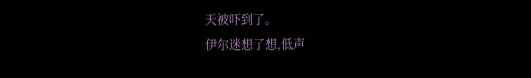天被吓到了。
伊尔迷想了想,低声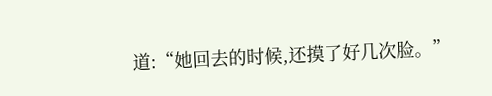道:“她回去的时候,还摸了好几次脸。”